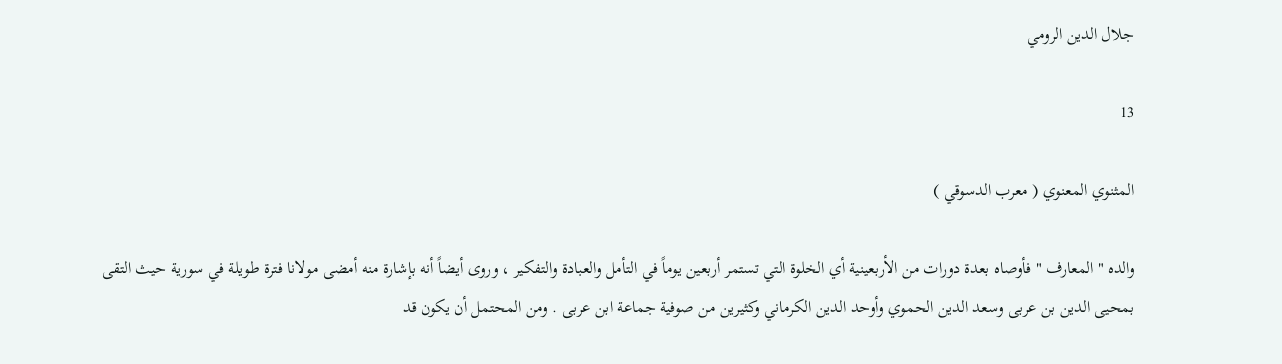جلال الدين الرومي

13

المثنوي المعنوي ( معرب الدسوقي )

والده " المعارف " فأوصاه بعدة دورات من الأربعينية أي الخلوة التي تستمر أربعين يوماً في التأمل والعبادة والتفكير ، وروى أيضاً أنه بإشارة منه أمضى مولانا فترة طويلة في سورية حيث التقى بمحيى الدين بن عربى وسعد الدين الحموي وأوحد الدين الكرماني وكثيرين من صوفية جماعة ابن عربى . ومن المحتمل أن يكون قد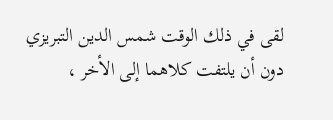لقى في ذلك الوقت شمس الدين التبريزي دون أن يلتفت كلاهما إلى الأخر ،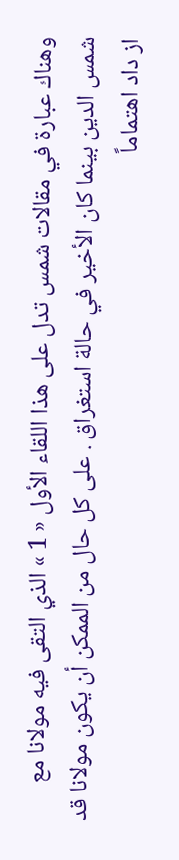وهناك عبارة في مقالات شمس تدل على هذا اللقاء الأول « 1 » الذي التقى فيه مولانا مع شمس الدين بينما كان الأخير في حالة استغراق . على كل حال من الممكن أن يكون مولانا قد از داد اهتماماً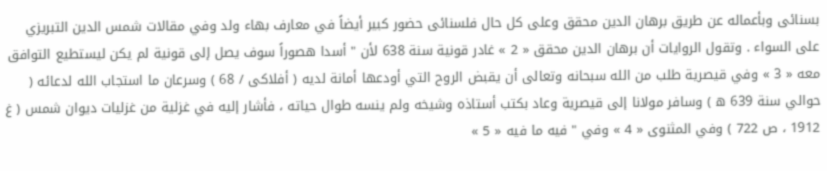بسنائى وبأعماله عن طريق برهان الدين محقق وعلى كل حال فلسنائى حضور كبير أيضاً في معارف بهاء ولد وفي مقالات شمس الدين التبريزي على السواء . وتقول الروايات أن برهان الدين محقق « 2 » غادر قونية سنة 638 لأن " أسدا هصوراً سوف يصل إلى قونية لم يكن ليستطيع التوافق معه « 3 » وفي قيصرية طلب من الله سبحانه وتعالى أن يقبض الروح التي أودعها أمانة لديه ( أفلاكى / 68 ) وسرعان ما استجاب الله لدعائه ( حوالي سنة 639 ه ) وسافر مولانا إلى قيصرية وعاد بكتب أستاذه وشيخه ولم ينسه طوال حياته ، فأشار إليه في غزلية من غزليات ديوان شمس ( غ 1912 ، ص 722 ) وفي المثنوى « 4 » وفي " فيه ما فيه « 5 »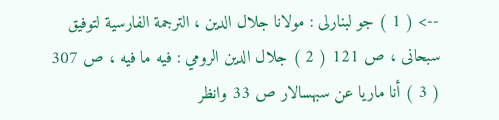--> ( 1 ) جو لبنارلى : مولانا جلال الدين ، الترجمة الفارسية لتوفيق سبحانى ، ص 121 ( 2 ) جلال الدين الرومي : فيه ما فيه ، ص 307 ( 3 ) أنا ماريا عن سبهسالار ص 33 وانظر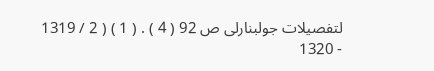لتفصيلات جولبنارلى ص 92 ( 4 ) . ( 1 ) ( 2 / 1319 - 1320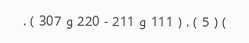) ( 5 ) . ( 111 و 211 - 220 و 307 ) .